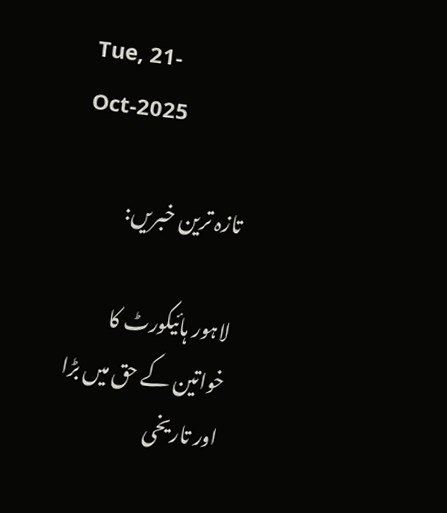Tue, 21-Oct-2025

تازہ ترین خبریں:

لاہور ہائیکورٹ کا خواتین کے حق میں بڑا اور تاریخی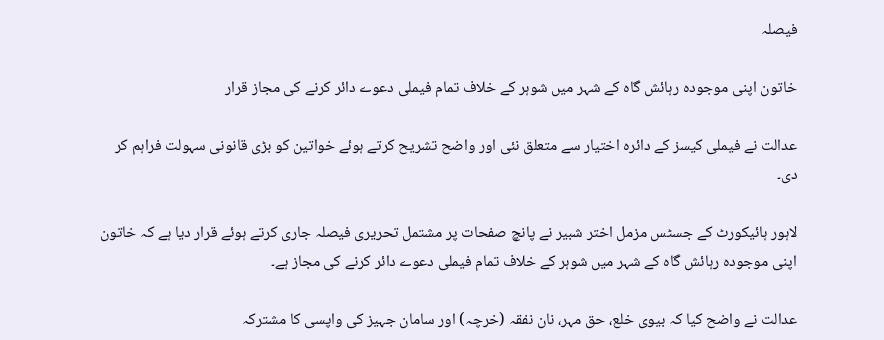فیصلہ

خاتون اپنی موجودہ رہائش گاہ کے شہر میں شوہر کے خلاف تمام فیملی دعوے دائر کرنے کی مجاز قرار

عدالت نے فیملی کیسز کے دائرہ اختیار سے متعلق نئی اور واضح تشریح کرتے ہوئے خواتین کو بڑی قانونی سہولت فراہم کر دی۔

لاہور ہائیکورٹ کے جسٹس مزمل اختر شبیر نے پانچ صفحات پر مشتمل تحریری فیصلہ جاری کرتے ہوئے قرار دیا ہے کہ خاتون اپنی موجودہ رہائش گاہ کے شہر میں شوہر کے خلاف تمام فیملی دعوے دائر کرنے کی مجاز ہے۔

عدالت نے واضح کیا کہ بیوی خلع، حق مہر، نان نفقہ (خرچہ) اور سامان جہیز کی واپسی کا مشترکہ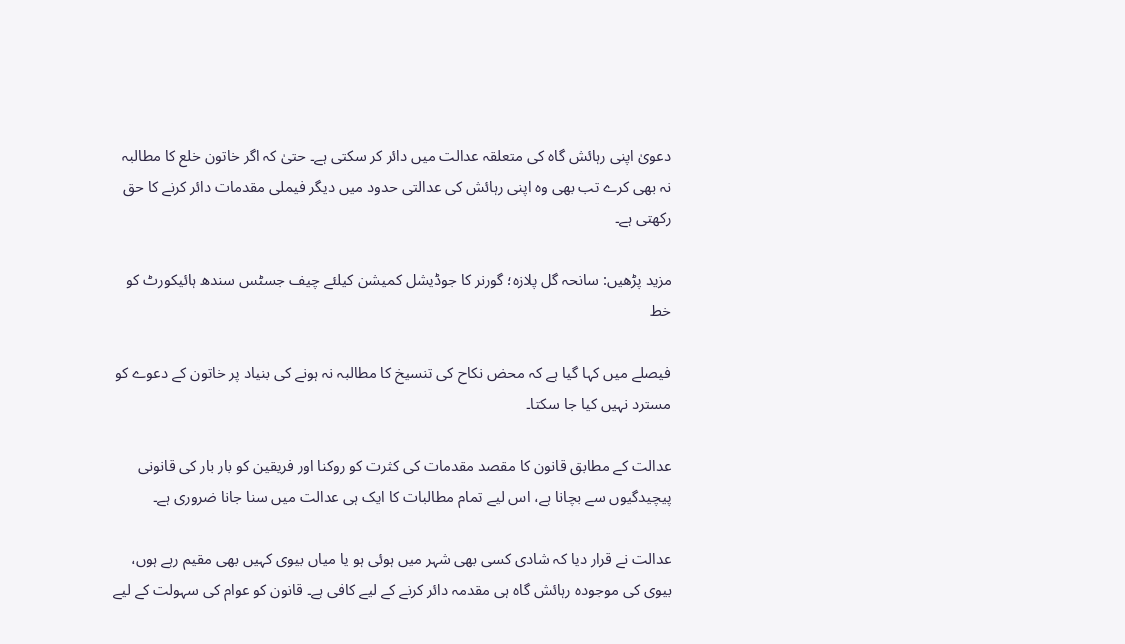دعویٰ اپنی رہائش گاہ کی متعلقہ عدالت میں دائر کر سکتی ہے۔ حتیٰ کہ اگر خاتون خلع کا مطالبہ نہ بھی کرے تب بھی وہ اپنی رہائش کی عدالتی حدود میں دیگر فیملی مقدمات دائر کرنے کا حق رکھتی ہے۔

مزید پڑھیں: سانحہ گل پلازہ؛ گورنر کا جوڈیشل کمیشن کیلئے چیف جسٹس سندھ ہائیکورٹ کو خط

فیصلے میں کہا گیا ہے کہ محض نکاح کی تنسیخ کا مطالبہ نہ ہونے کی بنیاد پر خاتون کے دعوے کو مسترد نہیں کیا جا سکتا۔

عدالت کے مطابق قانون کا مقصد مقدمات کی کثرت کو روکنا اور فریقین کو بار بار کی قانونی پیچیدگیوں سے بچانا ہے، اس لیے تمام مطالبات کا ایک ہی عدالت میں سنا جانا ضروری ہے۔

عدالت نے قرار دیا کہ شادی کسی بھی شہر میں ہوئی ہو یا میاں بیوی کہیں بھی مقیم رہے ہوں، بیوی کی موجودہ رہائش گاہ ہی مقدمہ دائر کرنے کے لیے کافی ہے۔ قانون کو عوام کی سہولت کے لیے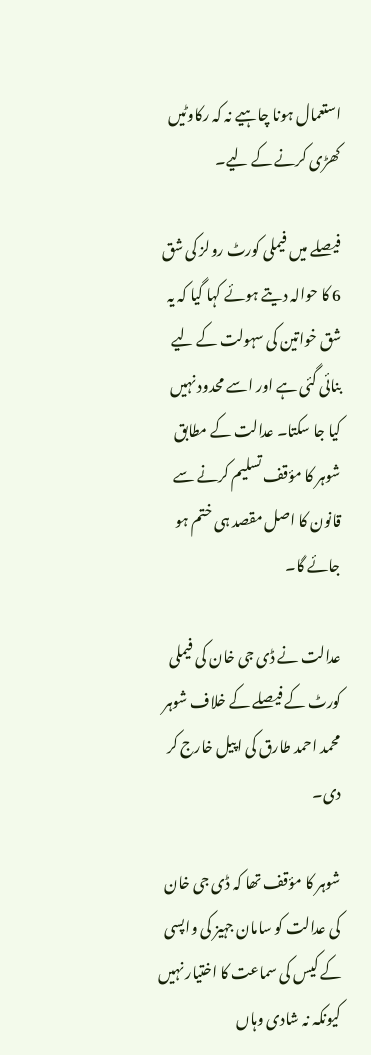استعمال ہونا چاہیے نہ کہ رکاوٹیں کھڑی کرنے کے لیے۔

فیصلے میں فیملی کورٹ رولز کی شق 6 کا حوالہ دیتے ہوئے کہا گیا کہ یہ شق خواتین کی سہولت کے لیے بنائی گئی ہے اور اسے محدود نہیں کیا جا سکتا۔ عدالت کے مطابق شوہر کا مؤقف تسلیم کرنے سے قانون کا اصل مقصد ہی ختم ہو جائے گا۔

عدالت نے ڈی جی خان کی فیملی کورٹ کے فیصلے کے خلاف شوہر محمد احمد طارق کی اپیل خارج کر دی۔

شوہر کا مؤقف تھا کہ ڈی جی خان کی عدالت کو سامان جہیز کی واپسی کے کیس کی سماعت کا اختیار نہیں کیونکہ نہ شادی وہاں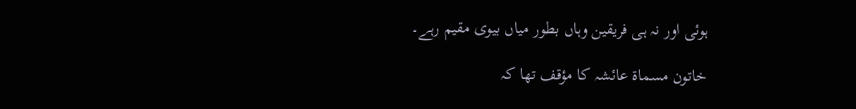ہوئی اور نہ ہی فریقین وہاں بطور میاں بیوی مقیم رہے۔

خاتون مسماۃ عائشہ کا مؤقف تھا کہ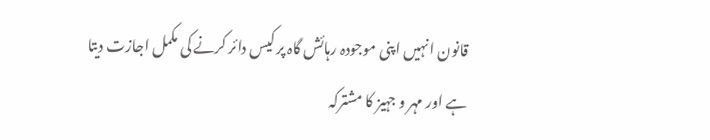قانون انہیں اپنی موجودہ رہائش گاہ پر کیس دائر کرنے کی مکمل اجازت دیتا ہے اور مہر و جہیز کا مشترکہ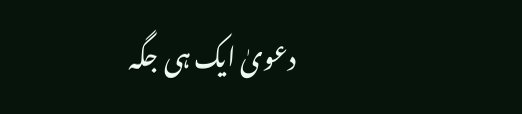دعویٰ ایک ہی جگہ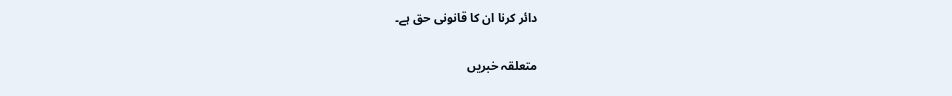دائر کرنا ان کا قانونی حق ہے۔

متعلقہ خبریں